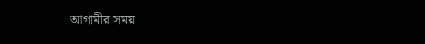আগামীর সময়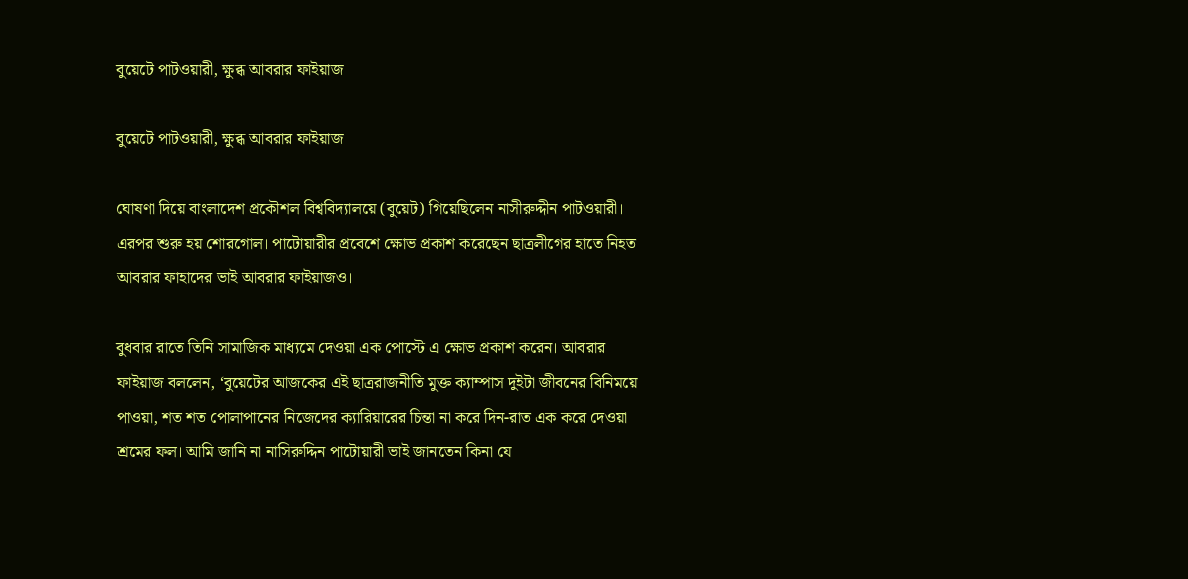বুয়েটে পাটওয়ারী, ক্ষুব্ধ আবরার ফাইয়াজ

বুয়েটে পাটওয়ারী, ক্ষুব্ধ আবরার ফাইয়াজ

ঘোষণা দিয়ে বাংলাদেশ প্রকৌশল বিশ্ববিদ্যালয়ে (বুয়েট) গিয়েছিলেন নাসীরুদ্দীন পাটওয়ারী। এরপর শুরু হয় শোরগোল। পাটোয়ারীর প্রবেশে ক্ষোভ প্রকাশ করেছেন ছাত্রলীগের হাতে নিহত আবরার ফাহাদের ভাই আবরার ফাইয়াজও।

বুধবার রাতে তিনি সামাজিক মাধ্যমে দেওয়া এক পোস্টে এ ক্ষোভ প্রকাশ করেন। আবরার ফাইয়াজ বললেন, ‘বুয়েটের আজকের এই ছাত্ররাজনীতি মুক্ত ক্যাম্পাস দুইটা জীবনের বিনিময়ে পাওয়া, শত শত পোলাপানের নিজেদের ক্যারিয়ারের চিন্তা না করে দিন-রাত এক করে দেওয়া শ্রমের ফল। আমি জানি না নাসিরুদ্দিন পাটোয়ারী ভাই জানতেন কিনা যে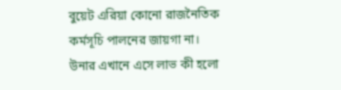বুয়েট এরিয়া কোনো রাজনৈতিক কর্মসূচি পালনের জায়গা না। উনার এখানে এসে লাভ কী হলো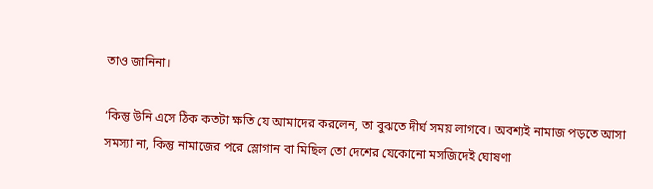তাও জানিনা।

‘কিন্তু উনি এসে ঠিক কতটা ক্ষতি যে আমাদের করলেন, তা বুঝতে দীর্ঘ সময় লাগবে। অবশ্যই নামাজ পড়তে আসা সমস্যা না, কিন্তু নামাজের পরে স্লোগান বা মিছিল তো দেশের যেকোনো মসজিদেই ঘোষণা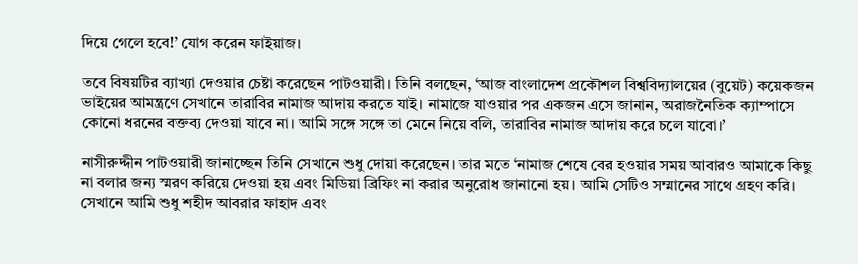দিয়ে গেলে হবে!’ যোগ করেন ফাইয়াজ।

তবে বিষয়টির ব্যাখ্যা দেওয়ার চেষ্টা করেছেন পাটওয়ারী। তিনি বলছেন, ‘আজ বাংলাদেশ প্রকৌশল বিশ্ববিদ্যালয়ের (বুয়েট) কয়েকজন ভাইয়ের আমন্ত্রণে সেখানে তারাবির নামাজ আদায় করতে যাই। নামাজে যাওয়ার পর একজন এসে জানান, অরাজনৈতিক ক্যাম্পাসে কোনো ধরনের বক্তব্য দেওয়া যাবে না। আমি সঙ্গে সঙ্গে তা মেনে নিয়ে বলি, তারাবির নামাজ আদায় করে চলে যাবো।’

নাসীরুদ্দীন পাটওয়ারী জানাচ্ছেন তিনি সেখানে শুধু দোয়া করেছেন। তার মতে ‘নামাজ শেষে বের হওয়ার সময় আবারও আমাকে কিছু না বলার জন্য স্মরণ করিয়ে দেওয়া হয় এবং মিডিয়া ব্রিফিং না করার অনুরোধ জানানো হয়। আমি সেটিও সম্মানের সাথে গ্রহণ করি। সেখানে আমি শুধু শহীদ আবরার ফাহাদ এবং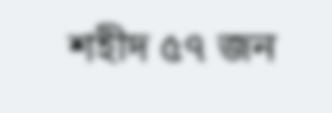শহীদ ৫৭ জন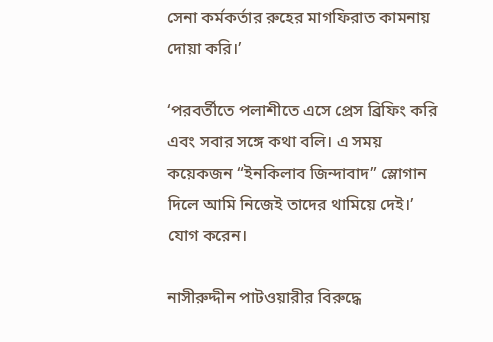সেনা কর্মকর্তার রুহের মাগফিরাত কামনায় দোয়া করি।’

‘পরবর্তীতে পলাশীতে এসে প্রেস ব্রিফিং করি এবং সবার সঙ্গে কথা বলি। এ সময় কয়েকজন “ইনকিলাব জিন্দাবাদ” স্লোগান দিলে আমি নিজেই তাদের থামিয়ে দেই।’ যোগ করেন।

নাসীরুদ্দীন পাটওয়ারীর বিরুদ্ধে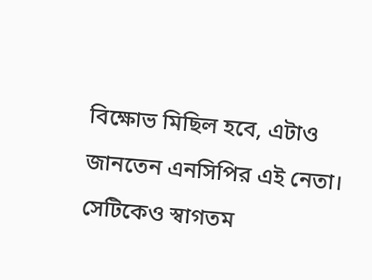বিক্ষোভ মিছিল হবে, এটাও জানতেন এনসিপির এই নেতা। সেটিকেও স্বাগতম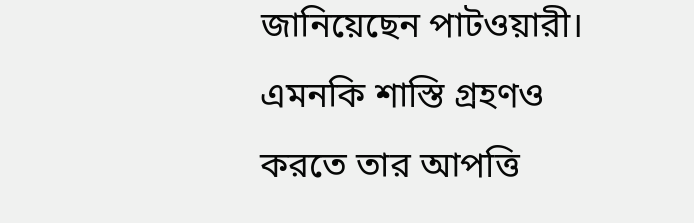জানিয়েছেন পাটওয়ারী। এমনকি শাস্তি গ্রহণও করতে তার আপত্তি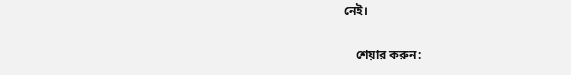নেই।

    শেয়ার করুন: